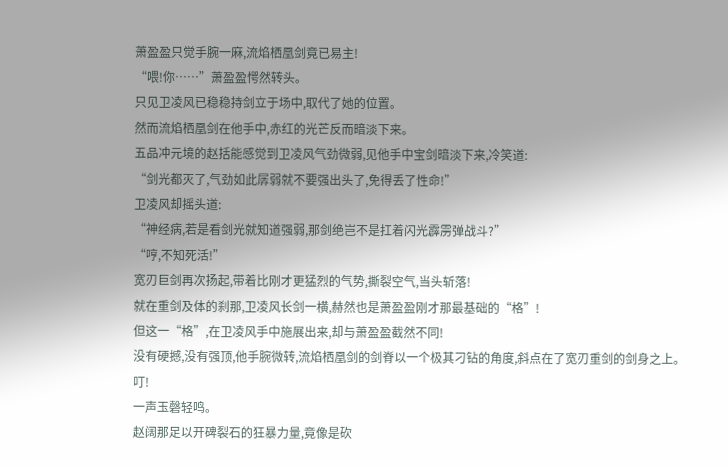萧盈盈只觉手腕一麻,流焰栖凰剑竟已易主!
“喂!你……”萧盈盈愕然转头。
只见卫凌风已稳稳持剑立于场中,取代了她的位置。
然而流焰栖凰剑在他手中,赤红的光芒反而暗淡下来。
五品冲元境的赵括能感觉到卫凌风气劲微弱,见他手中宝剑暗淡下来,冷笑道:
“剑光都灭了,气劲如此孱弱就不要强出头了,免得丢了性命!”
卫凌风却摇头道:
“神经病,若是看剑光就知道强弱,那剑绝岂不是扛着闪光霹雳弹战斗?”
“哼,不知死活!”
宽刃巨剑再次扬起,带着比刚才更猛烈的气势,撕裂空气,当头斩落!
就在重剑及体的刹那,卫凌风长剑一横,赫然也是萧盈盈刚才那最基础的“格”!
但这一“格”,在卫凌风手中施展出来,却与萧盈盈截然不同!
没有硬撼,没有强顶,他手腕微转,流焰栖凰剑的剑脊以一个极其刁钻的角度,斜点在了宽刃重剑的剑身之上。
叮!
一声玉磬轻鸣。
赵阔那足以开碑裂石的狂暴力量,竟像是砍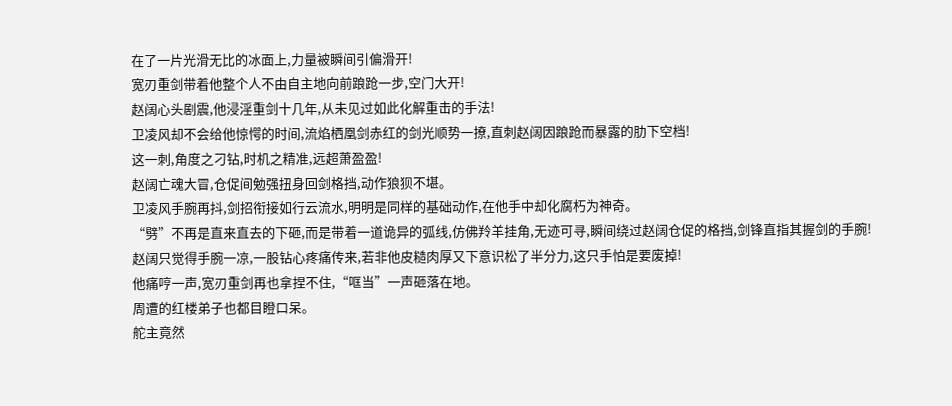在了一片光滑无比的冰面上,力量被瞬间引偏滑开!
宽刃重剑带着他整个人不由自主地向前踉跄一步,空门大开!
赵阔心头剧震,他浸淫重剑十几年,从未见过如此化解重击的手法!
卫凌风却不会给他惊愕的时间,流焰栖凰剑赤红的剑光顺势一撩,直刺赵阔因踉跄而暴露的肋下空档!
这一刺,角度之刁钻,时机之精准,远超萧盈盈!
赵阔亡魂大冒,仓促间勉强扭身回剑格挡,动作狼狈不堪。
卫凌风手腕再抖,剑招衔接如行云流水,明明是同样的基础动作,在他手中却化腐朽为神奇。
“劈”不再是直来直去的下砸,而是带着一道诡异的弧线,仿佛羚羊挂角,无迹可寻,瞬间绕过赵阔仓促的格挡,剑锋直指其握剑的手腕!
赵阔只觉得手腕一凉,一股钻心疼痛传来,若非他皮糙肉厚又下意识松了半分力,这只手怕是要废掉!
他痛哼一声,宽刃重剑再也拿捏不住,“哐当”一声砸落在地。
周遭的红楼弟子也都目瞪口呆。
舵主竟然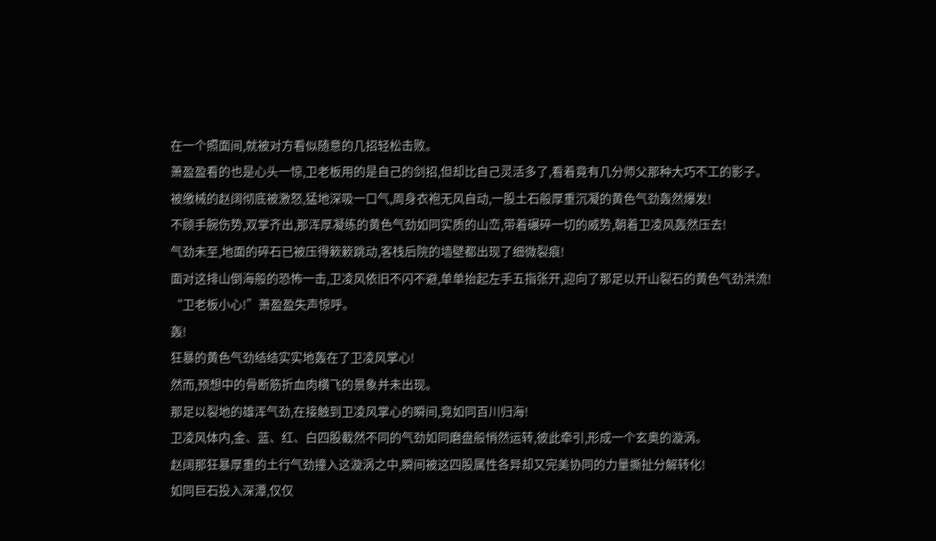在一个照面间,就被对方看似随意的几招轻松击败。
萧盈盈看的也是心头一惊,卫老板用的是自己的剑招,但却比自己灵活多了,看着竟有几分师父那种大巧不工的影子。
被缴械的赵阔彻底被激怒,猛地深吸一口气,周身衣袍无风自动,一股土石般厚重沉凝的黄色气劲轰然爆发!
不顾手腕伤势,双掌齐出,那浑厚凝练的黄色气劲如同实质的山峦,带着碾碎一切的威势,朝着卫凌风轰然压去!
气劲未至,地面的碎石已被压得簌簌跳动,客栈后院的墙壁都出现了细微裂痕!
面对这排山倒海般的恐怖一击,卫凌风依旧不闪不避,单单抬起左手五指张开,迎向了那足以开山裂石的黄色气劲洪流!
“卫老板小心!”萧盈盈失声惊呼。
轰!
狂暴的黄色气劲结结实实地轰在了卫凌风掌心!
然而,预想中的骨断筋折血肉横飞的景象并未出现。
那足以裂地的雄浑气劲,在接触到卫凌风掌心的瞬间,竟如同百川归海!
卫凌风体内,金、蓝、红、白四股截然不同的气劲如同磨盘般悄然运转,彼此牵引,形成一个玄奥的漩涡。
赵阔那狂暴厚重的土行气劲撞入这漩涡之中,瞬间被这四股属性各异却又完美协同的力量撕扯分解转化!
如同巨石投入深潭,仅仅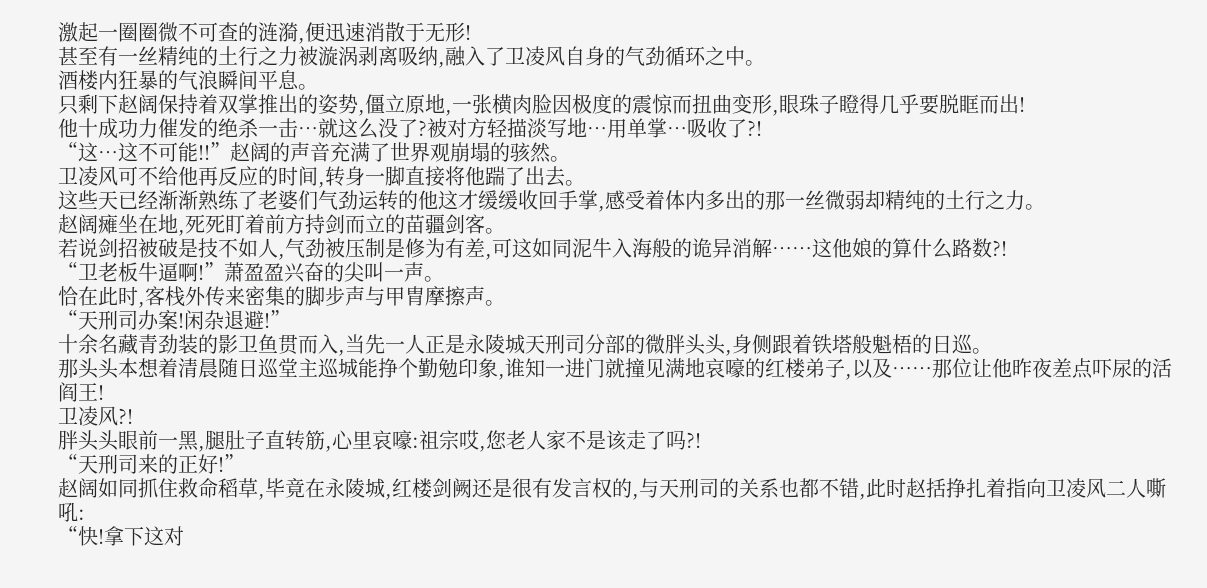激起一圈圈微不可查的涟漪,便迅速消散于无形!
甚至有一丝精纯的土行之力被漩涡剥离吸纳,融入了卫凌风自身的气劲循环之中。
酒楼内狂暴的气浪瞬间平息。
只剩下赵阔保持着双掌推出的姿势,僵立原地,一张横肉脸因极度的震惊而扭曲变形,眼珠子瞪得几乎要脱眶而出!
他十成功力催发的绝杀一击…就这么没了?被对方轻描淡写地…用单掌…吸收了?!
“这…这不可能!!”赵阔的声音充满了世界观崩塌的骇然。
卫凌风可不给他再反应的时间,转身一脚直接将他踹了出去。
这些天已经渐渐熟练了老婆们气劲运转的他这才缓缓收回手掌,感受着体内多出的那一丝微弱却精纯的土行之力。
赵阔瘫坐在地,死死盯着前方持剑而立的苗疆剑客。
若说剑招被破是技不如人,气劲被压制是修为有差,可这如同泥牛入海般的诡异消解……这他娘的算什么路数?!
“卫老板牛逼啊!”萧盈盈兴奋的尖叫一声。
恰在此时,客栈外传来密集的脚步声与甲胄摩擦声。
“天刑司办案!闲杂退避!”
十余名藏青劲装的影卫鱼贯而入,当先一人正是永陵城天刑司分部的微胖头头,身侧跟着铁塔般魁梧的日巡。
那头头本想着清晨随日巡堂主巡城能挣个勤勉印象,谁知一进门就撞见满地哀嚎的红楼弟子,以及……那位让他昨夜差点吓尿的活阎王!
卫凌风?!
胖头头眼前一黑,腿肚子直转筋,心里哀嚎:祖宗哎,您老人家不是该走了吗?!
“天刑司来的正好!”
赵阔如同抓住救命稻草,毕竟在永陵城,红楼剑阙还是很有发言权的,与天刑司的关系也都不错,此时赵括挣扎着指向卫凌风二人嘶吼:
“快!拿下这对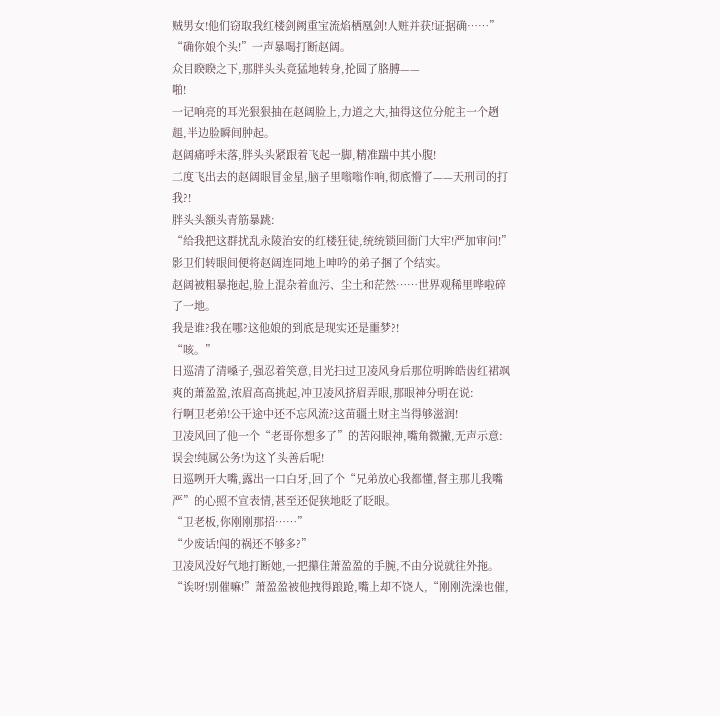贼男女!他们窃取我红楼剑阙重宝流焰栖凰剑!人赃并获!证据确……”
“确你娘个头!”一声暴喝打断赵阔。
众目睽睽之下,那胖头头竟猛地转身,抡圆了胳膊——
啪!
一记响亮的耳光狠狠抽在赵阔脸上,力道之大,抽得这位分舵主一个趔趄,半边脸瞬间肿起。
赵阔痛呼未落,胖头头紧跟着飞起一脚,精准踹中其小腹!
二度飞出去的赵阔眼冒金星,脑子里嗡嗡作响,彻底懵了——天刑司的打我?!
胖头头额头青筋暴跳:
“给我把这群扰乱永陵治安的红楼狂徒,统统锁回衙门大牢!严加审问!”
影卫们转眼间便将赵阔连同地上呻吟的弟子捆了个结实。
赵阔被粗暴拖起,脸上混杂着血污、尘土和茫然……世界观稀里哗啦碎了一地。
我是谁?我在哪?这他娘的到底是现实还是噩梦?!
“咳。”
日巡清了清嗓子,强忍着笑意,目光扫过卫凌风身后那位明眸皓齿红裙飒爽的萧盈盈,浓眉高高挑起,冲卫凌风挤眉弄眼,那眼神分明在说:
行啊卫老弟!公干途中还不忘风流?这苗疆土财主当得够滋润!
卫凌风回了他一个“老哥你想多了”的苦闷眼神,嘴角微撇,无声示意:
误会!纯属公务!为这丫头善后呢!
日巡咧开大嘴,露出一口白牙,回了个“兄弟放心我都懂,督主那儿我嘴严”的心照不宣表情,甚至还促狭地眨了眨眼。
“卫老板,你刚刚那招……”
“少废话!闯的祸还不够多?”
卫凌风没好气地打断她,一把攥住萧盈盈的手腕,不由分说就往外拖。
“诶呀!别催嘛!”萧盈盈被他拽得踉跄,嘴上却不饶人,“刚刚洗澡也催,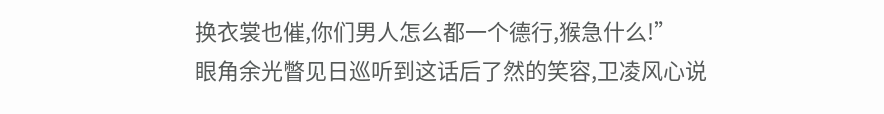换衣裳也催,你们男人怎么都一个德行,猴急什么!”
眼角余光瞥见日巡听到这话后了然的笑容,卫凌风心说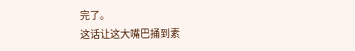完了。
这话让这大嘴巴捅到素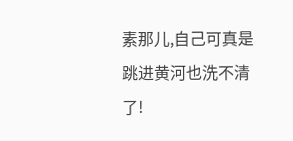素那儿,自己可真是跳进黄河也洗不清了!